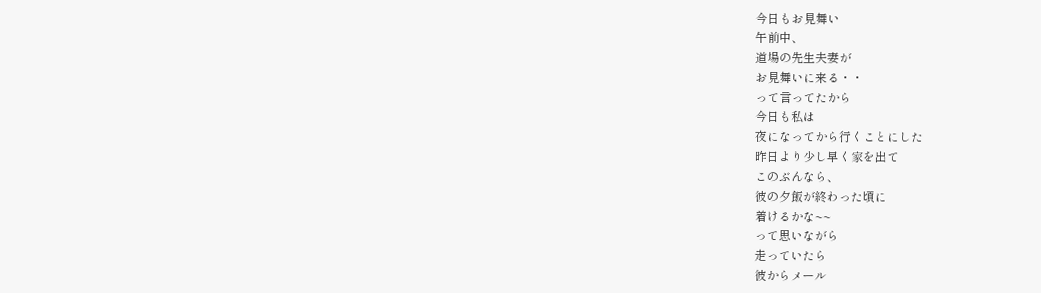今日もお見舞い
午前中、
道場の先生夫妻が
お見舞いに来る・・
って言ってたから
今日も私は
夜になってから行くことにした
昨日より少し早く家を出て
このぶんなら、
彼の夕飯が終わった頃に
着けるかな~~
って思いながら
走っていたら
彼からメール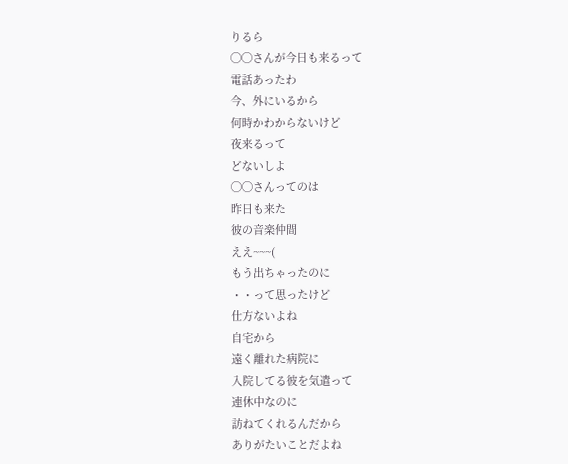りるら
◯◯さんが今日も来るって
電話あったわ
今、外にいるから
何時かわからないけど
夜来るって
どないしよ
◯◯さんってのは
昨日も来た
彼の音楽仲間
ええ~~~(
もう出ちゃったのに
・・って思ったけど
仕方ないよね
自宅から
遠く離れた病院に
入院してる彼を気遣って
連休中なのに
訪ねてくれるんだから
ありがたいことだよね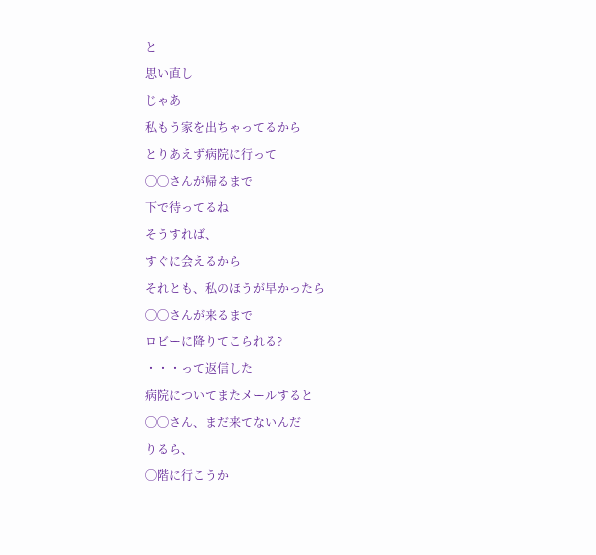と
思い直し
じゃあ
私もう家を出ちゃってるから
とりあえず病院に行って
◯◯さんが帰るまで
下で待ってるね
そうすれば、
すぐに会えるから
それとも、私のほうが早かったら
◯◯さんが来るまで
ロビーに降りてこられる?
・・・って返信した
病院についてまたメールすると
◯◯さん、まだ来てないんだ
りるら、
◯階に行こうか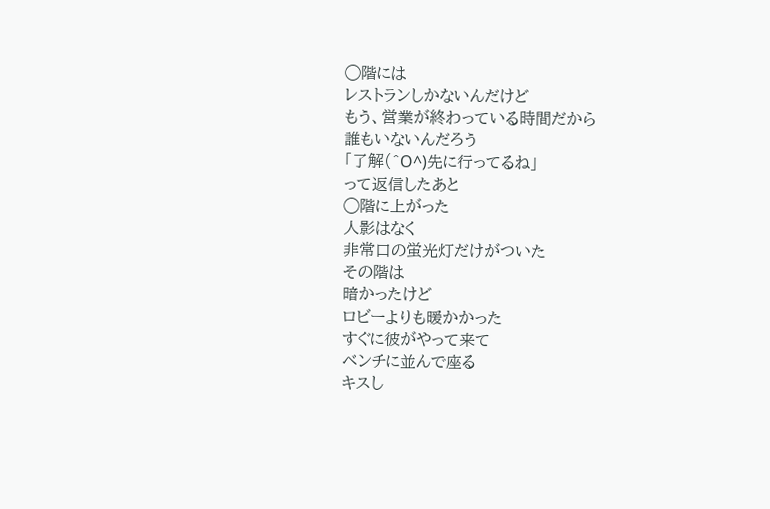◯階には
レストランしかないんだけど
もう、営業が終わっている時間だから
誰もいないんだろう
「了解(^O^)先に行ってるね」
って返信したあと
◯階に上がった
人影はなく
非常口の蛍光灯だけがついた
その階は
暗かったけど
ロビーよりも暖かかった
すぐに彼がやって来て
ベンチに並んで座る
キスし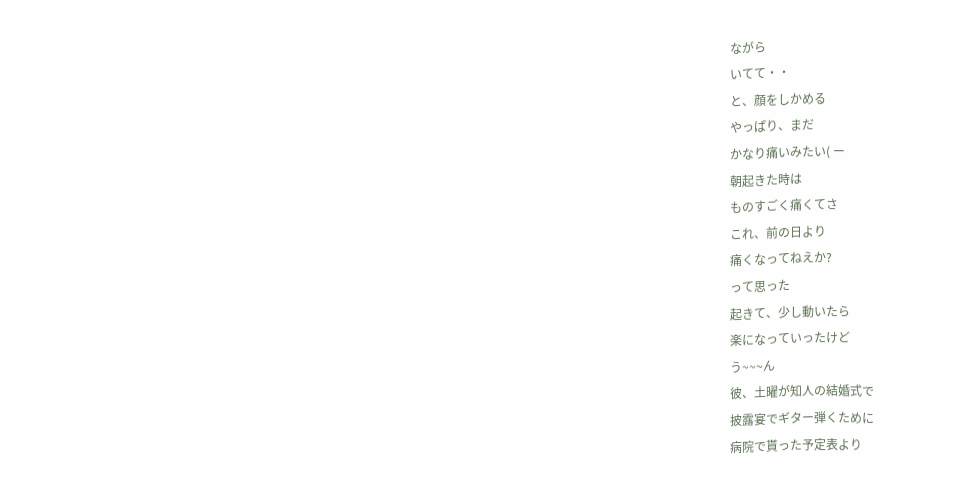ながら
いてて・・
と、顔をしかめる
やっぱり、まだ
かなり痛いみたい( ー
朝起きた時は
ものすごく痛くてさ
これ、前の日より
痛くなってねえか?
って思った
起きて、少し動いたら
楽になっていったけど
う~~~ん
彼、土曜が知人の結婚式で
披露宴でギター弾くために
病院で貰った予定表より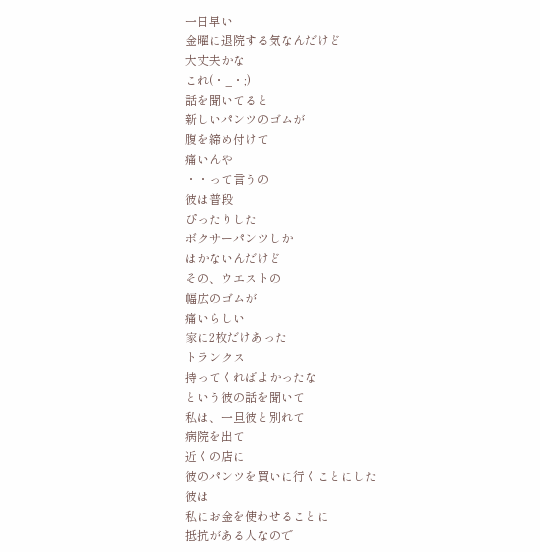一日早い
金曜に退院する気なんだけど
大丈夫かな
これ(・_・;)
話を聞いてると
新しいパンツのゴムが
腹を締め付けて
痛いんや
・・って言うの
彼は普段
ぴったりした
ボクサーパンツしか
はかないんだけど
その、ウエストの
幅広のゴムが
痛いらしい
家に2枚だけあった
トランクス
持ってくればよかったな
という彼の話を聞いて
私は、一旦彼と別れて
病院を出て
近くの店に
彼のパンツを買いに行くことにした
彼は
私にお金を使わせることに
抵抗がある人なので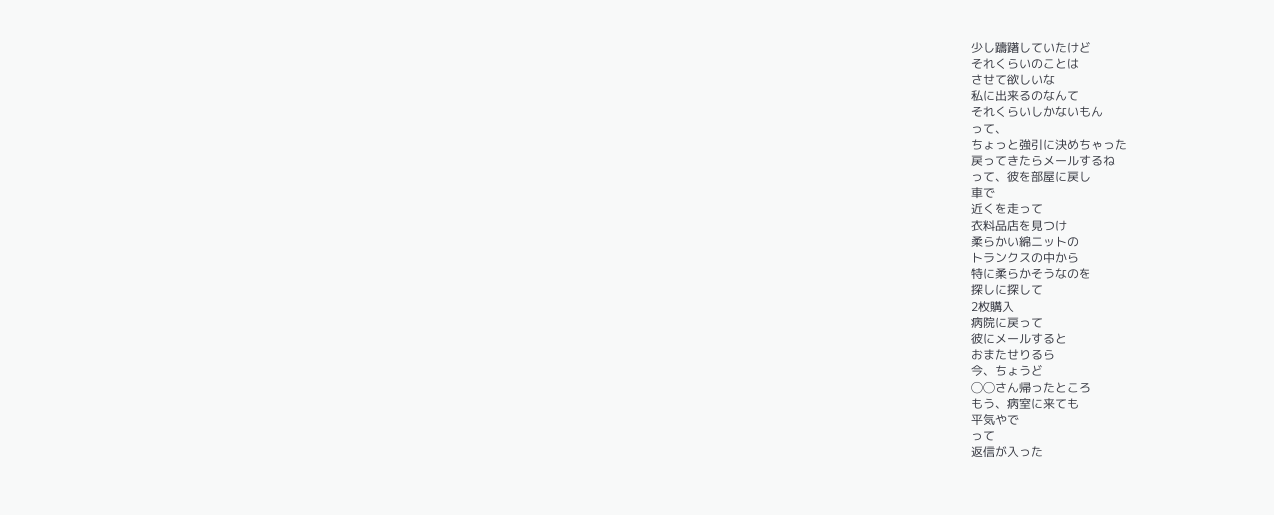少し躊躇していたけど
それくらいのことは
させて欲しいな
私に出来るのなんて
それくらいしかないもん
って、
ちょっと強引に決めちゃった
戻ってきたらメールするね
って、彼を部屋に戻し
車で
近くを走って
衣料品店を見つけ
柔らかい綿ニットの
トランクスの中から
特に柔らかそうなのを
探しに探して
2枚購入
病院に戻って
彼にメールすると
おまたせりるら
今、ちょうど
◯◯さん帰ったところ
もう、病室に来ても
平気やで
って
返信が入った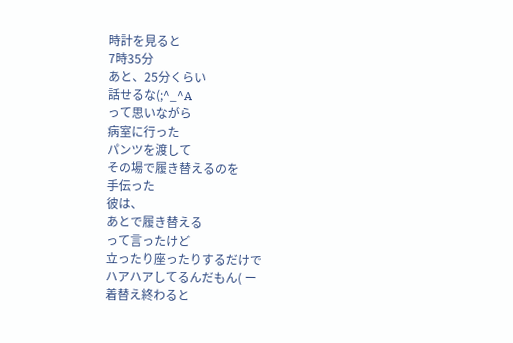時計を見ると
7時35分
あと、25分くらい
話せるな(;^_^A
って思いながら
病室に行った
パンツを渡して
その場で履き替えるのを
手伝った
彼は、
あとで履き替える
って言ったけど
立ったり座ったりするだけで
ハアハアしてるんだもん( ー
着替え終わると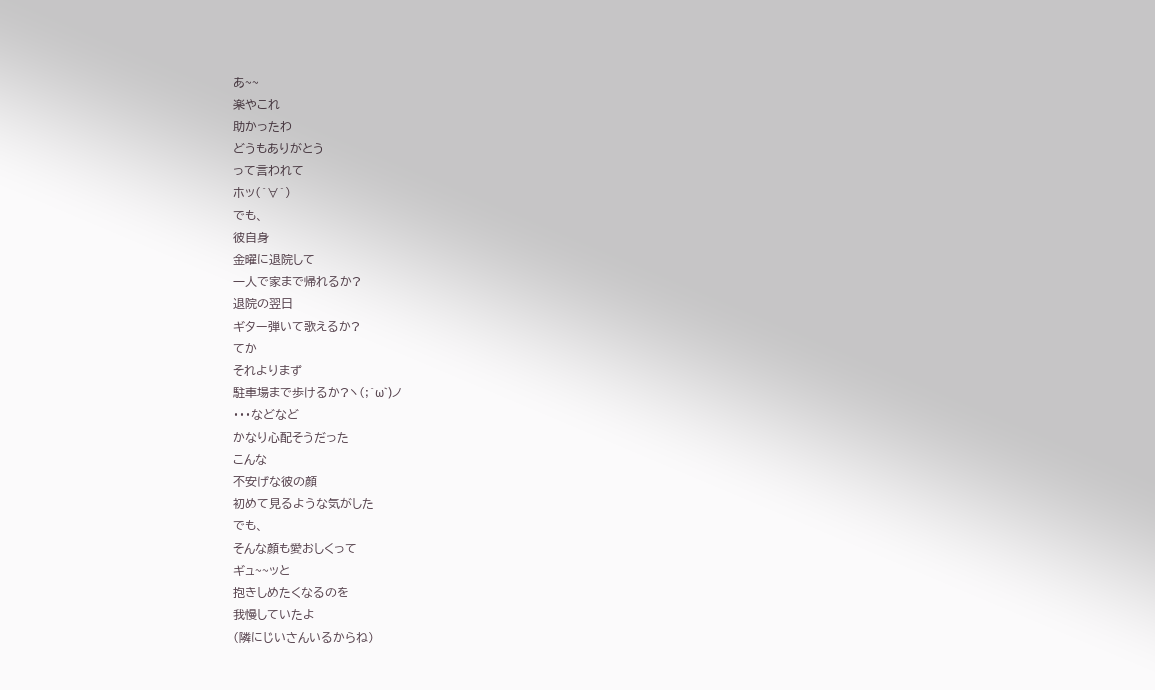あ~~
楽やこれ
助かったわ
どうもありがとう
って言われて
ホッ(´∀`)
でも、
彼自身
金曜に退院して
一人で家まで帰れるか?
退院の翌日
ギター弾いて歌えるか?
てか
それよりまず
駐車場まで歩けるか?ヽ(;´ω`)ノ
・・・などなど
かなり心配そうだった
こんな
不安げな彼の顏
初めて見るような気がした
でも、
そんな顏も愛おしくって
ギュ~~ッと
抱きしめたくなるのを
我慢していたよ
(隣にじいさんいるからね)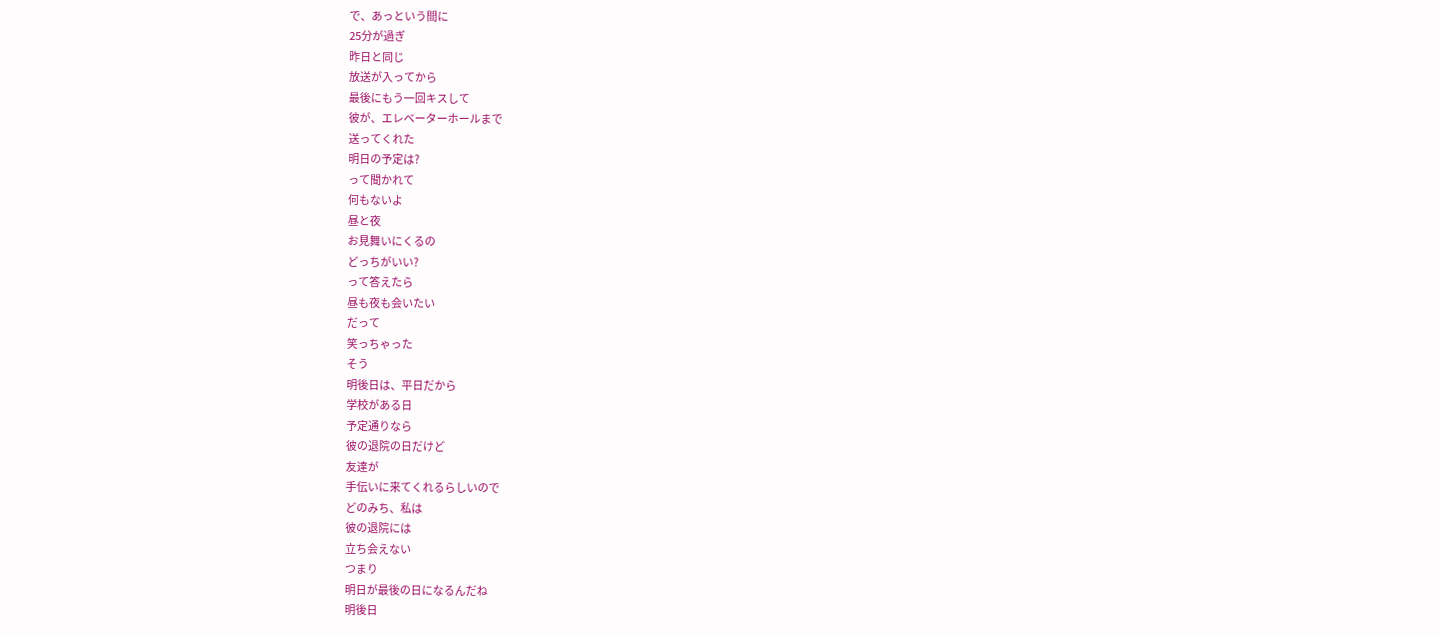で、あっという間に
25分が過ぎ
昨日と同じ
放送が入ってから
最後にもう一回キスして
彼が、エレベーターホールまで
送ってくれた
明日の予定は?
って聞かれて
何もないよ
昼と夜
お見舞いにくるの
どっちがいい?
って答えたら
昼も夜も会いたい
だって
笑っちゃった
そう
明後日は、平日だから
学校がある日
予定通りなら
彼の退院の日だけど
友達が
手伝いに来てくれるらしいので
どのみち、私は
彼の退院には
立ち会えない
つまり
明日が最後の日になるんだね
明後日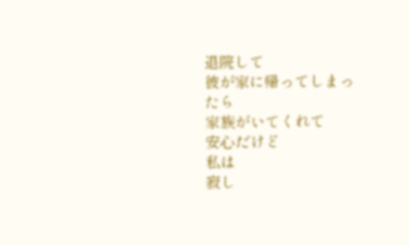退院して
彼が家に帰ってしまったら
家族がいてくれて
安心だけど
私は
寂し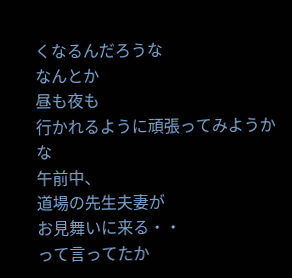くなるんだろうな
なんとか
昼も夜も
行かれるように頑張ってみようかな
午前中、
道場の先生夫妻が
お見舞いに来る・・
って言ってたか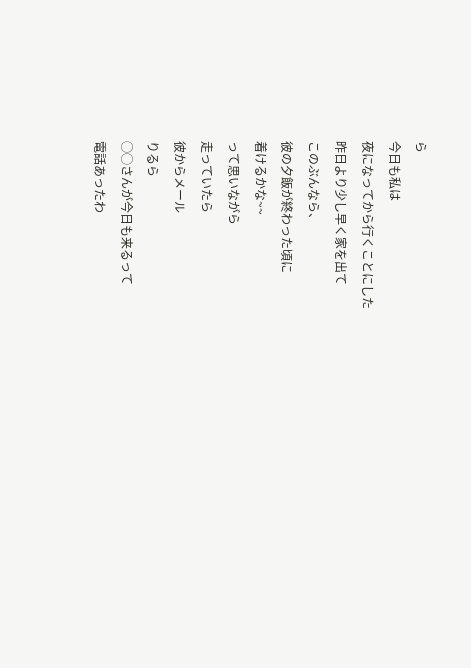ら
今日も私は
夜になってから行くことにした
昨日より少し早く家を出て
このぶんなら、
彼の夕飯が終わった頃に
着けるかな~~
って思いながら
走っていたら
彼からメール
りるら
◯◯さんが今日も来るって
電話あったわ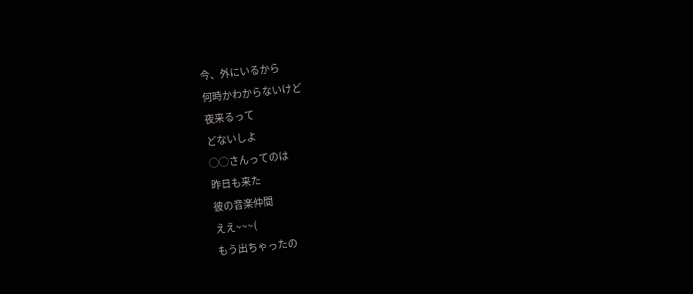今、外にいるから
何時かわからないけど
夜来るって
どないしよ
◯◯さんってのは
昨日も来た
彼の音楽仲間
ええ~~~(
もう出ちゃったの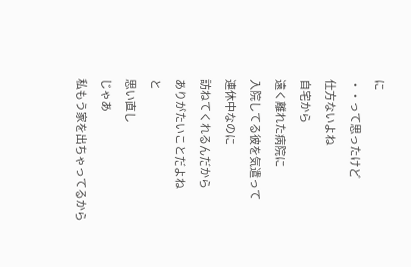に
・・って思ったけど
仕方ないよね
自宅から
遠く離れた病院に
入院してる彼を気遣って
連休中なのに
訪ねてくれるんだから
ありがたいことだよね
と
思い直し
じゃあ
私もう家を出ちゃってるから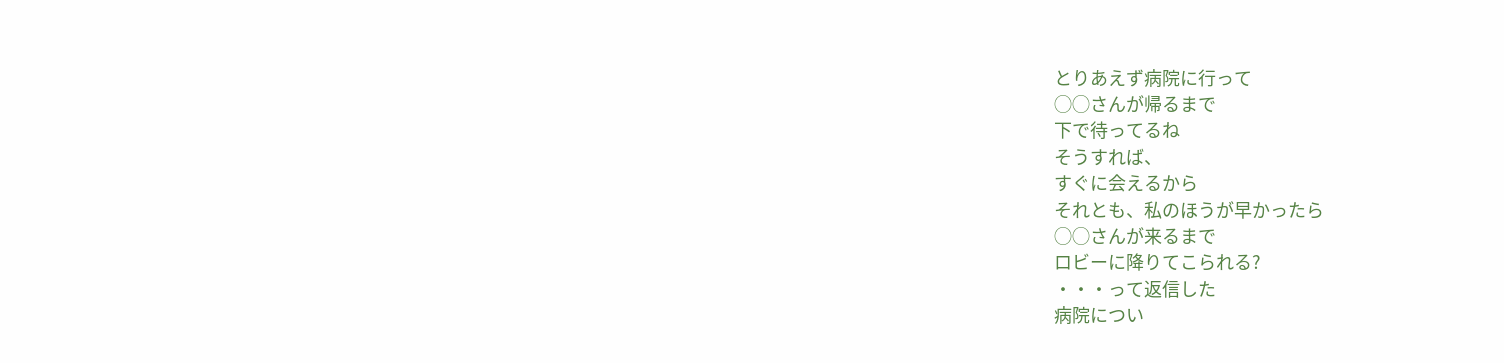とりあえず病院に行って
◯◯さんが帰るまで
下で待ってるね
そうすれば、
すぐに会えるから
それとも、私のほうが早かったら
◯◯さんが来るまで
ロビーに降りてこられる?
・・・って返信した
病院につい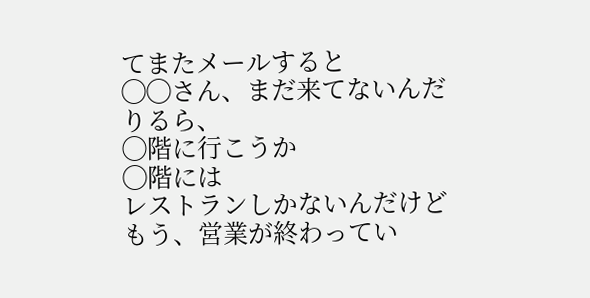てまたメールすると
◯◯さん、まだ来てないんだ
りるら、
◯階に行こうか
◯階には
レストランしかないんだけど
もう、営業が終わってい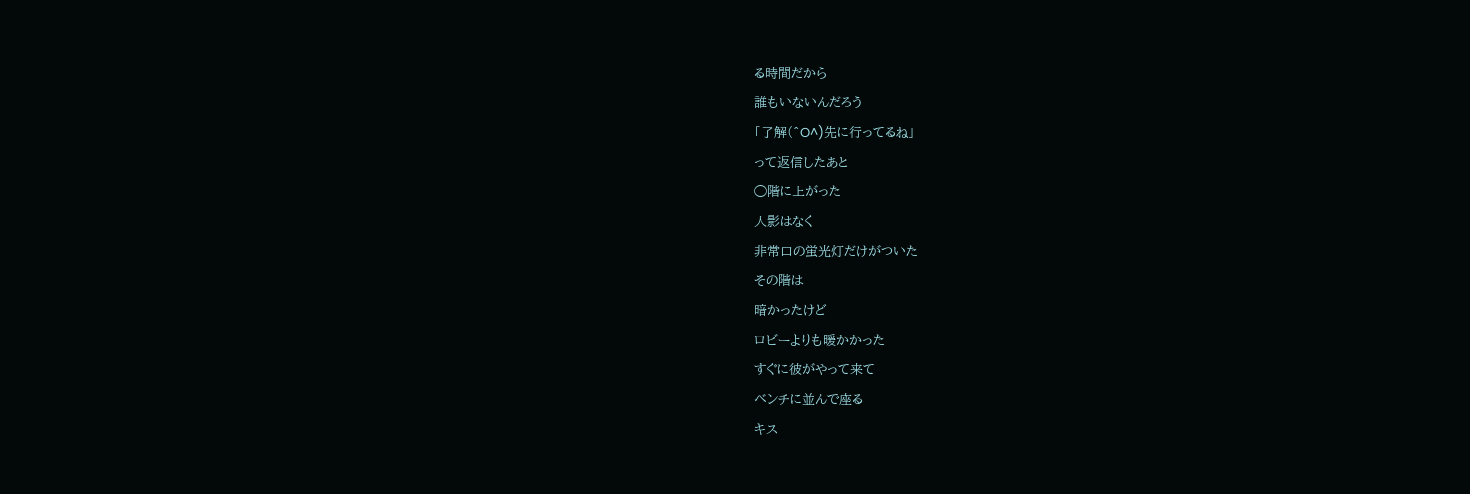る時間だから
誰もいないんだろう
「了解(^O^)先に行ってるね」
って返信したあと
◯階に上がった
人影はなく
非常口の蛍光灯だけがついた
その階は
暗かったけど
ロビーよりも暖かかった
すぐに彼がやって来て
ベンチに並んで座る
キス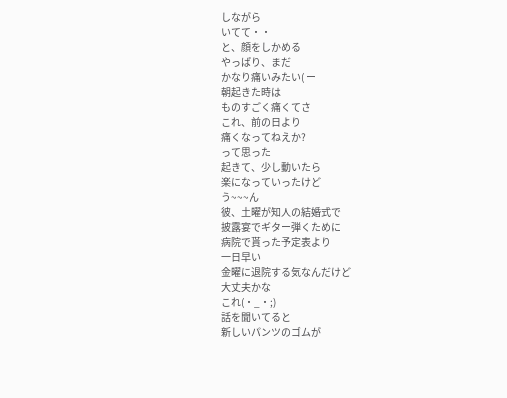しながら
いてて・・
と、顔をしかめる
やっぱり、まだ
かなり痛いみたい( ー
朝起きた時は
ものすごく痛くてさ
これ、前の日より
痛くなってねえか?
って思った
起きて、少し動いたら
楽になっていったけど
う~~~ん
彼、土曜が知人の結婚式で
披露宴でギター弾くために
病院で貰った予定表より
一日早い
金曜に退院する気なんだけど
大丈夫かな
これ(・_・;)
話を聞いてると
新しいパンツのゴムが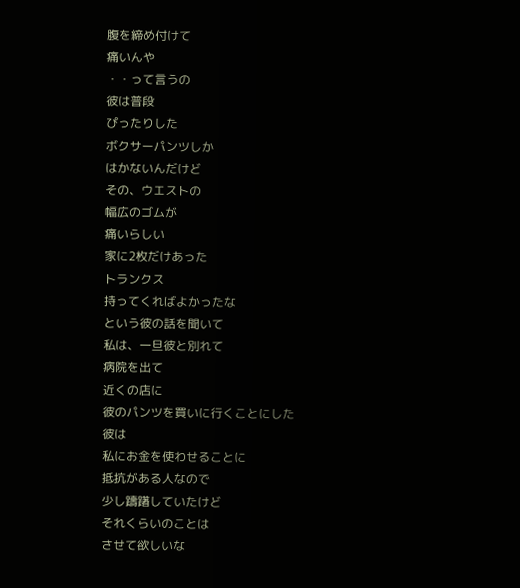腹を締め付けて
痛いんや
・・って言うの
彼は普段
ぴったりした
ボクサーパンツしか
はかないんだけど
その、ウエストの
幅広のゴムが
痛いらしい
家に2枚だけあった
トランクス
持ってくればよかったな
という彼の話を聞いて
私は、一旦彼と別れて
病院を出て
近くの店に
彼のパンツを買いに行くことにした
彼は
私にお金を使わせることに
抵抗がある人なので
少し躊躇していたけど
それくらいのことは
させて欲しいな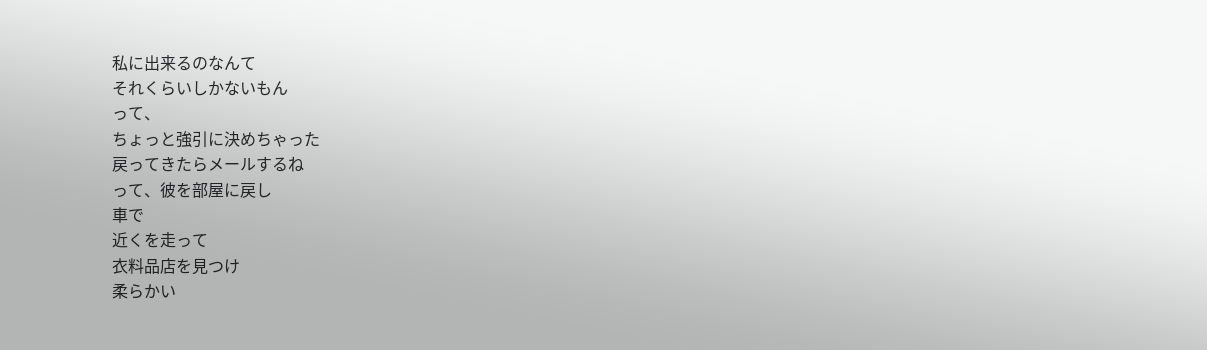私に出来るのなんて
それくらいしかないもん
って、
ちょっと強引に決めちゃった
戻ってきたらメールするね
って、彼を部屋に戻し
車で
近くを走って
衣料品店を見つけ
柔らかい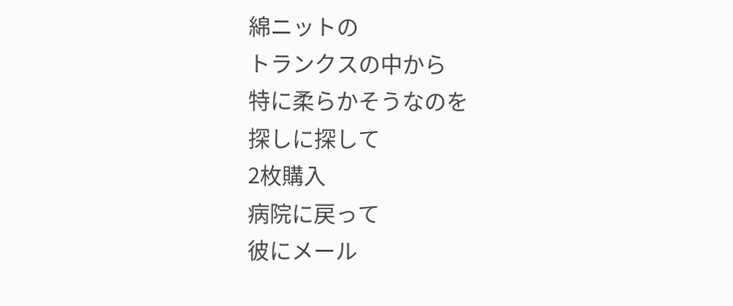綿ニットの
トランクスの中から
特に柔らかそうなのを
探しに探して
2枚購入
病院に戻って
彼にメール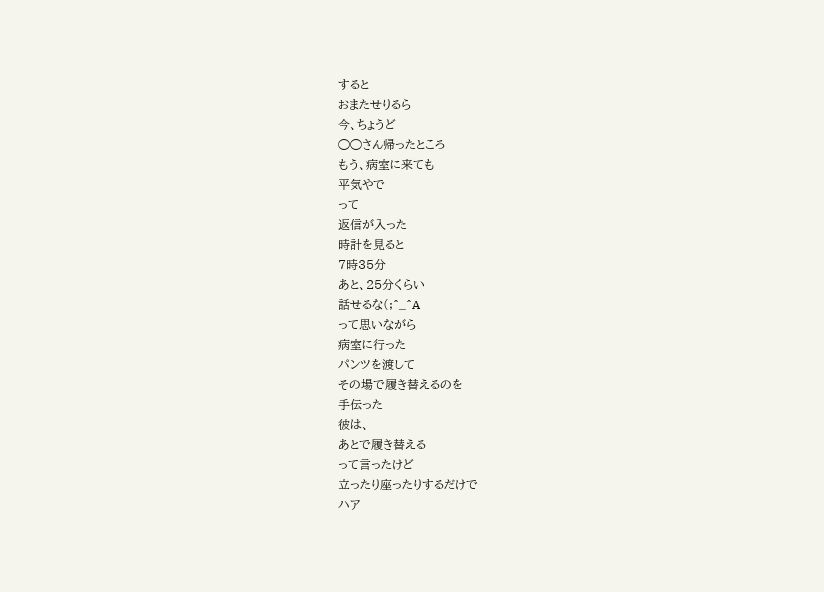すると
おまたせりるら
今、ちょうど
◯◯さん帰ったところ
もう、病室に来ても
平気やで
って
返信が入った
時計を見ると
7時35分
あと、25分くらい
話せるな(;^_^A
って思いながら
病室に行った
パンツを渡して
その場で履き替えるのを
手伝った
彼は、
あとで履き替える
って言ったけど
立ったり座ったりするだけで
ハア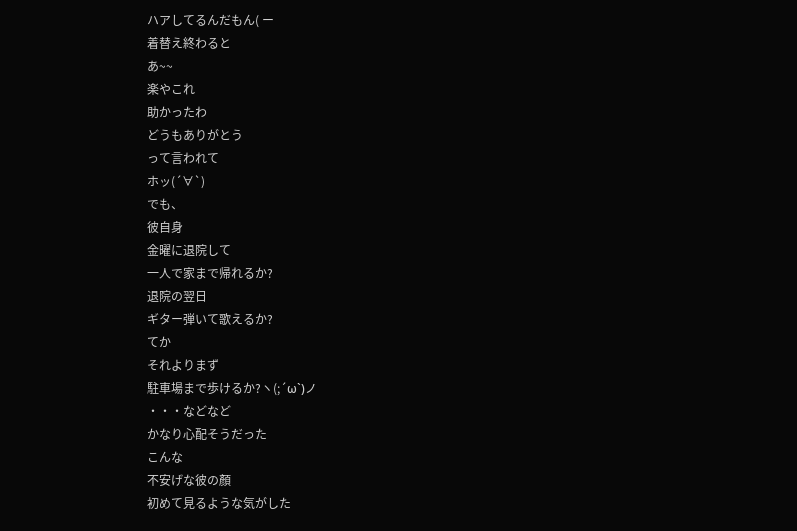ハアしてるんだもん( ー
着替え終わると
あ~~
楽やこれ
助かったわ
どうもありがとう
って言われて
ホッ(´∀`)
でも、
彼自身
金曜に退院して
一人で家まで帰れるか?
退院の翌日
ギター弾いて歌えるか?
てか
それよりまず
駐車場まで歩けるか?ヽ(;´ω`)ノ
・・・などなど
かなり心配そうだった
こんな
不安げな彼の顏
初めて見るような気がした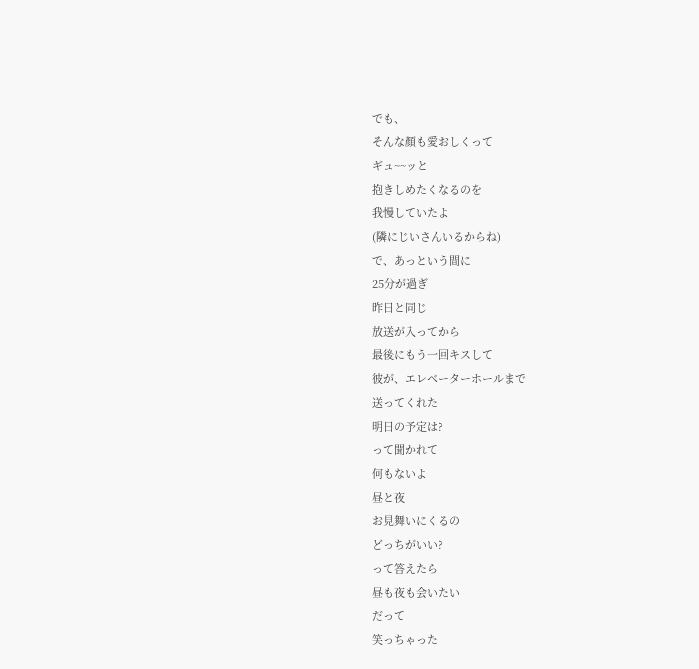でも、
そんな顏も愛おしくって
ギュ~~ッと
抱きしめたくなるのを
我慢していたよ
(隣にじいさんいるからね)
で、あっという間に
25分が過ぎ
昨日と同じ
放送が入ってから
最後にもう一回キスして
彼が、エレベーターホールまで
送ってくれた
明日の予定は?
って聞かれて
何もないよ
昼と夜
お見舞いにくるの
どっちがいい?
って答えたら
昼も夜も会いたい
だって
笑っちゃった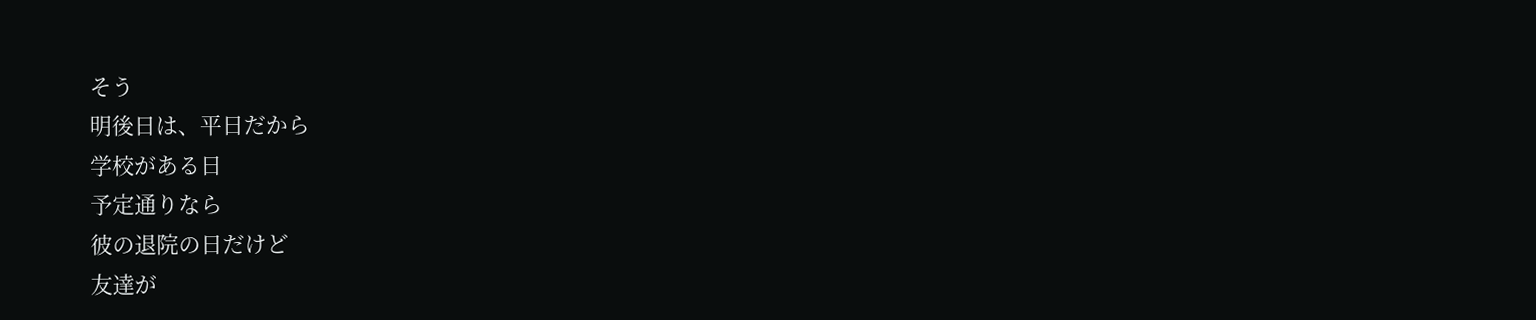そう
明後日は、平日だから
学校がある日
予定通りなら
彼の退院の日だけど
友達が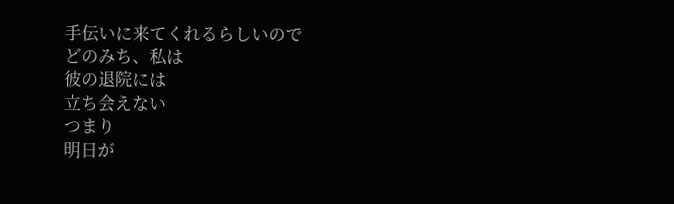手伝いに来てくれるらしいので
どのみち、私は
彼の退院には
立ち会えない
つまり
明日が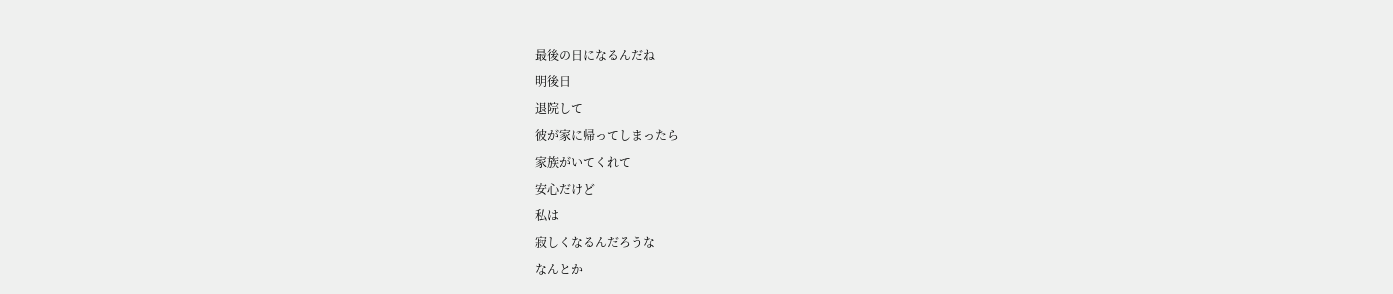最後の日になるんだね
明後日
退院して
彼が家に帰ってしまったら
家族がいてくれて
安心だけど
私は
寂しくなるんだろうな
なんとか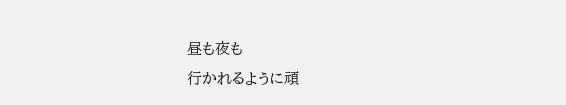昼も夜も
行かれるように頑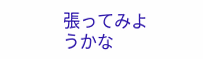張ってみようかな